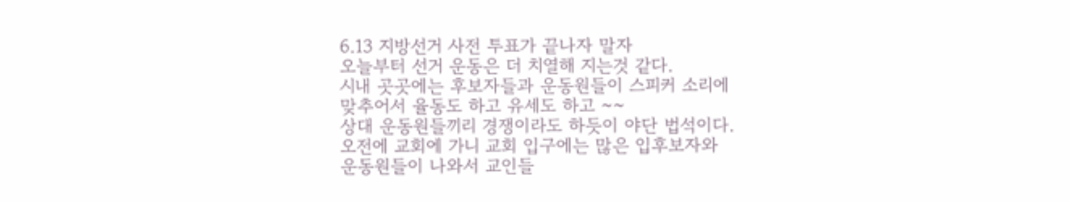6.13 지방선거 사전 투표가 끝나자 말자
오늘부터 선거 운동은 더 치열해 지는것 같다.
시내 곳곳에는 후보자들과 운동원들이 스피커 소리에
맞추어서 율동도 하고 유세도 하고 ~~
상대 운동원들끼리 경쟁이라도 하듯이 야단 법석이다.
오전에 교회에 가니 교회 입구에는 많은 입후보자와
운동원들이 나와서 교인들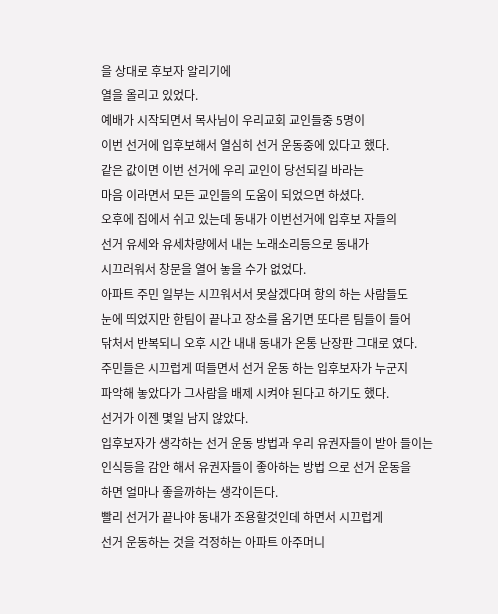을 상대로 후보자 알리기에
열을 올리고 있었다.
예배가 시작되면서 목사님이 우리교회 교인들중 5명이
이번 선거에 입후보해서 열심히 선거 운동중에 있다고 했다.
같은 값이면 이번 선거에 우리 교인이 당선되길 바라는
마음 이라면서 모든 교인들의 도움이 되었으면 하셨다.
오후에 집에서 쉬고 있는데 동내가 이번선거에 입후보 자들의
선거 유세와 유세차량에서 내는 노래소리등으로 동내가
시끄러워서 창문을 열어 놓을 수가 없었다.
아파트 주민 일부는 시끄워서서 못살겠다며 항의 하는 사람들도
눈에 띄었지만 한팀이 끝나고 장소를 옴기면 또다른 팀들이 들어
닦처서 반복되니 오후 시간 내내 동내가 온통 난장판 그대로 였다.
주민들은 시끄럽게 떠들면서 선거 운동 하는 입후보자가 누군지
파악해 놓았다가 그사람을 배제 시켜야 된다고 하기도 했다.
선거가 이젠 몇일 남지 않았다.
입후보자가 생각하는 선거 운동 방법과 우리 유권자들이 받아 들이는
인식등을 감안 해서 유권자들이 좋아하는 방법 으로 선거 운동을
하면 얼마나 좋을까하는 생각이든다.
빨리 선거가 끝나야 동내가 조용할것인데 하면서 시끄럽게
선거 운동하는 것을 걱정하는 아파트 아주머니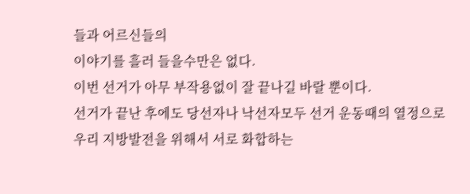들과 어르신들의
이야기를 흘러 들을수만은 없다.
이번 선거가 아무 부작용없이 잘 끝나길 바랄 뿐이다.
선거가 끝난 후에도 당선자나 낙선자모두 선거 운동때의 열정으로
우리 지방발전을 위해서 서로 화합하는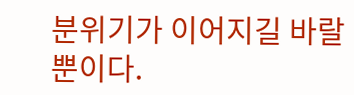분위기가 이어지길 바랄뿐이다.